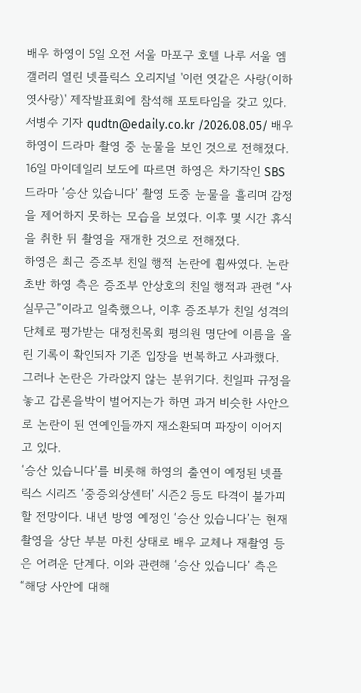배우 하영이 5일 오전 서울 마포구 호텔 나루 서울 엠갤러리 열린 넷플릭스 오리지널 '이런 엿같은 사랑(이하 엿사랑)' 제작발표회에 참석해 포토타임을 갖고 있다.서병수 기자 qudtn@edaily.co.kr /2026.08.05/ 배우 하영이 드라마 촬영 중 눈물을 보인 것으로 전해졌다.
16일 마이데일리 보도에 따르면 하영은 차기작인 SBS 드라마 ‘승산 있습니다’ 촬영 도중 눈물을 흘리며 감정을 제어하지 못하는 모습을 보였다. 이후 몇 시간 휴식을 취한 뒤 촬영을 재개한 것으로 전해졌다.
하영은 최근 증조부 친일 행적 논란에 휩싸였다. 논란 초반 하영 측은 증조부 안상호의 친일 행적과 관련 “사실무근”이라고 일축했으나, 이후 증조부가 친일 성격의 단체로 평가받는 대정친목회 평의원 명단에 이름을 올린 기록이 확인되자 기존 입장을 번복하고 사과했다.
그러나 논란은 가라앉지 않는 분위기다. 친일파 규정을 놓고 갑론을박이 벌어지는가 하면 과거 비슷한 사안으로 논란이 된 연예인들까지 재소환되며 파장이 이어지고 있다.
‘승산 있습니다’를 비롯해 하영의 출연이 예정된 넷플릭스 시리즈 ‘중증외상센터’ 시즌2 등도 타격이 불가피할 전망이다. 내년 방영 예정인 ‘승산 있습니다’는 현재 촬영을 상단 부분 마친 상태로 배우 교체나 재촬영 등은 어려운 단계다. 이와 관련해 ‘승산 있습니다’ 측은 “해당 사안에 대해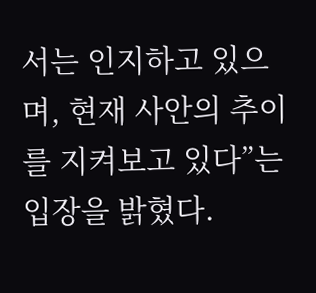서는 인지하고 있으며, 현재 사안의 추이를 지켜보고 있다”는 입장을 밝혔다.